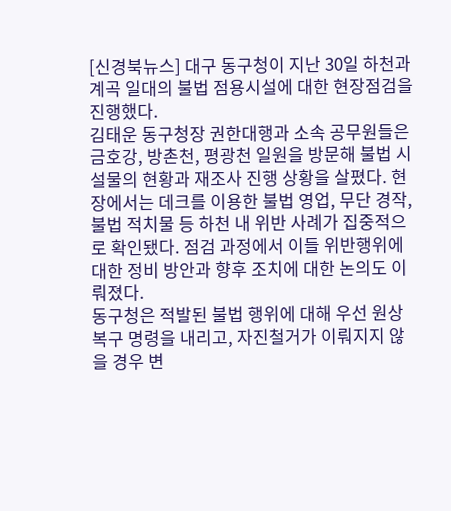[신경북뉴스] 대구 동구청이 지난 30일 하천과 계곡 일대의 불법 점용시설에 대한 현장점검을 진행했다.
김태운 동구청장 권한대행과 소속 공무원들은 금호강, 방촌천, 평광천 일원을 방문해 불법 시설물의 현황과 재조사 진행 상황을 살폈다. 현장에서는 데크를 이용한 불법 영업, 무단 경작, 불법 적치물 등 하천 내 위반 사례가 집중적으로 확인됐다. 점검 과정에서 이들 위반행위에 대한 정비 방안과 향후 조치에 대한 논의도 이뤄졌다.
동구청은 적발된 불법 행위에 대해 우선 원상복구 명령을 내리고, 자진철거가 이뤄지지 않을 경우 변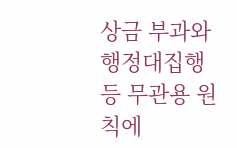상금 부과와 행정대집행 등 무관용 원칙에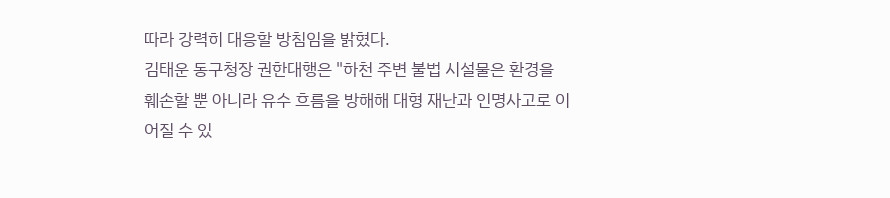따라 강력히 대응할 방침임을 밝혔다.
김태운 동구청장 권한대행은 "하천 주변 불법 시설물은 환경을 훼손할 뿐 아니라 유수 흐름을 방해해 대형 재난과 인명사고로 이어질 수 있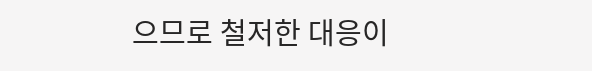으므로 철저한 대응이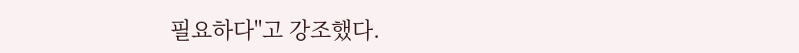필요하다"고 강조했다.